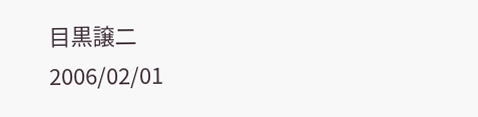目黒譲二
2006/02/01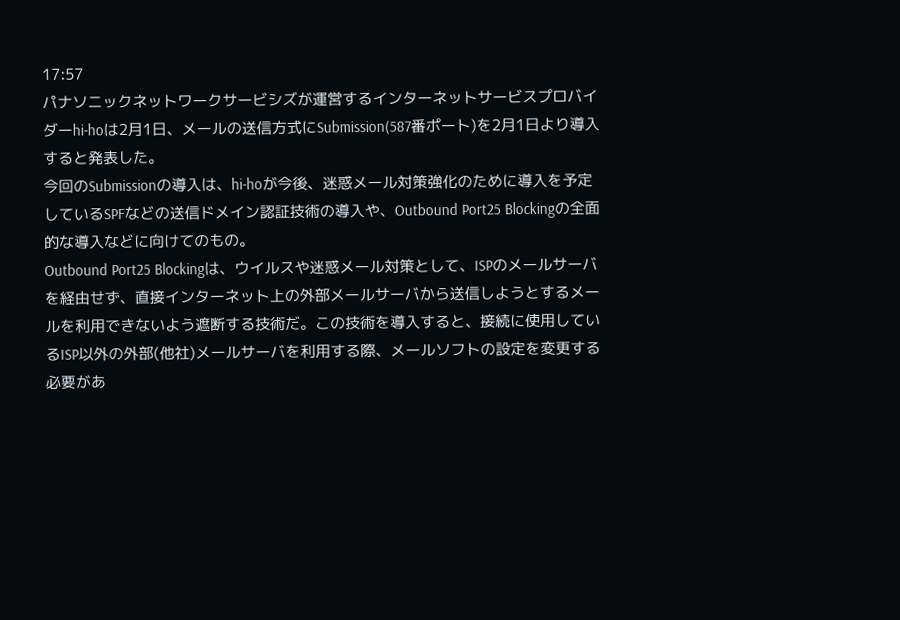17:57
パナソニックネットワークサービシズが運営するインターネットサービスプロバイダーhi-hoは2月1日、メールの送信方式にSubmission(587番ポート)を2月1日より導入すると発表した。
今回のSubmissionの導入は、hi-hoが今後、迷惑メール対策強化のために導入を予定しているSPFなどの送信ドメイン認証技術の導入や、Outbound Port25 Blockingの全面的な導入などに向けてのもの。
Outbound Port25 Blockingは、ウイルスや迷惑メール対策として、ISPのメールサーバを経由せず、直接インターネット上の外部メールサーバから送信しようとするメールを利用できないよう遮断する技術だ。この技術を導入すると、接続に使用しているISP以外の外部(他社)メールサーバを利用する際、メールソフトの設定を変更する必要があ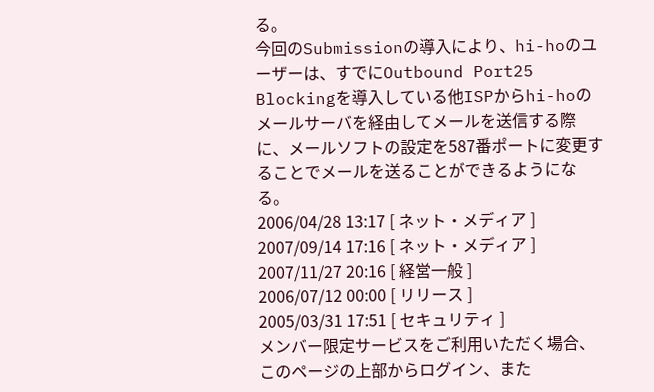る。
今回のSubmissionの導入により、hi-hoのユーザーは、すでにOutbound Port25 Blockingを導入している他ISPからhi-hoのメールサーバを経由してメールを送信する際に、メールソフトの設定を587番ポートに変更することでメールを送ることができるようになる。
2006/04/28 13:17 [ ネット・メディア ]
2007/09/14 17:16 [ ネット・メディア ]
2007/11/27 20:16 [ 経営一般 ]
2006/07/12 00:00 [ リリース ]
2005/03/31 17:51 [ セキュリティ ]
メンバー限定サービスをご利用いただく場合、このページの上部からログイン、また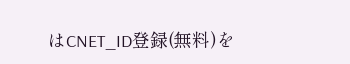はCNET_ID登録(無料)を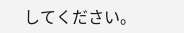してください。